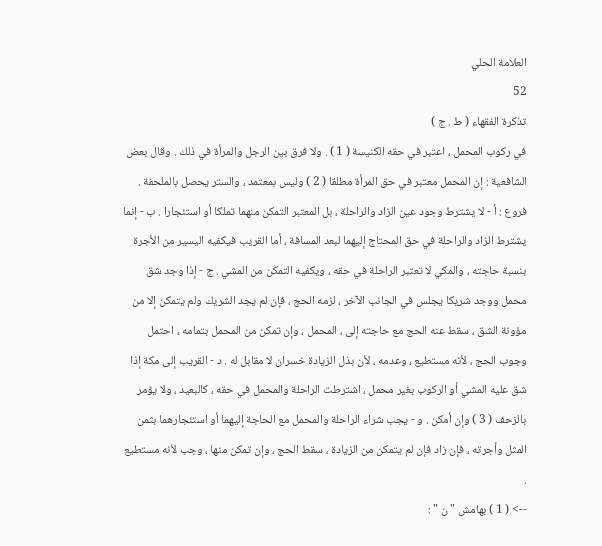العلامة الحلي
52
تذكرة الفقهاء ( ط . ج )
في ركوب المحمل ، اعتبر في حقه الكنيسة ( 1 ) . ولا فرق بين الرجل والمرأة في ذلك . وقال بعض الشافعية : إن المحمل معتبر في حق المرأة مطلقا ( 2 ) وليس بمعتمد ، والستر يحصل بالملحفة . فروع : أ - لا يشترط وجود عين الزاد والراحلة ، بل المعتبر التمكن منهما تملكا أو استئجارا . ب - إنما يشترط الزاد والراحلة في حق المحتاج إليهما لبعد المسافة ، أما القريب فيكفيه اليسير من الأجرة بنسبة حاجته ، والمكي لا تعتبر الراحلة في حقه ، ويكفيه التمكن من المشي . ج - إذا وجد شق محمل ووجد شريكا يجلس في الجانب الآخر ، لزمه الحج ، فإن لم يجد الشريك ولم يتمكن إلا من مؤونة الشق ، سقط عنه الحج مع حاجته إلى ، المحمل ، وإن تمكن من المحمل بتمامه ، احتمل وجوب الحج ، لأنه مستطيع ، وعدمه ، لأن بذل الزيادة خسران لا مقابل له . د - القريب إلى مكة إذا شق عليه المشي أو الركوب بغير محمل ، اشترطت الراحلة والمحمل في حقه ، كالبعيد ، ولا يؤمر بالزحف ( 3 ) وإن أمكن . و - يجب شراء الراحلة والمحمل مع الحاجة إليهما أو استئجارهما بثمن المثل وأجرته ، فإن زاد فإن لم يتمكن من الزيادة ، سقط الحج ، وإن تمكن منها ، وجب لأنه مستطيع .
--> ( 1 ) بهامش " ن " :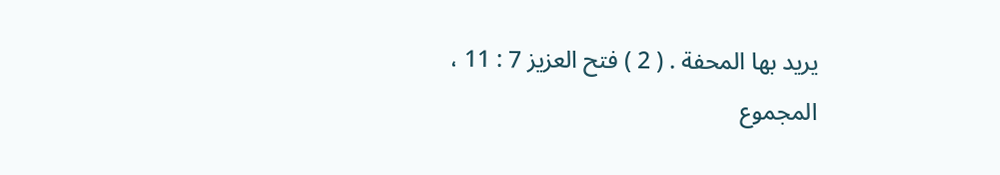يريد بها المحفة . ( 2 ) فتح العزيز 7 : 11 ، المجموع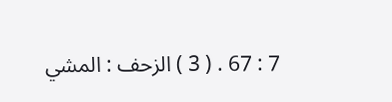7 : 67 . ( 3 ) الزحف : المشي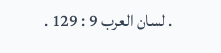. لسان العرب 9 : 129 .